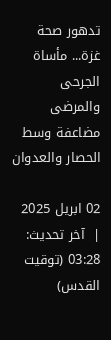تدهور صحة غزة... مأساة الجرحى والمرضى مضاعفة وسط الحصار والعدوان

02 ابريل 2025   |  آخر تحديث: 03:28 (توقيت القدس)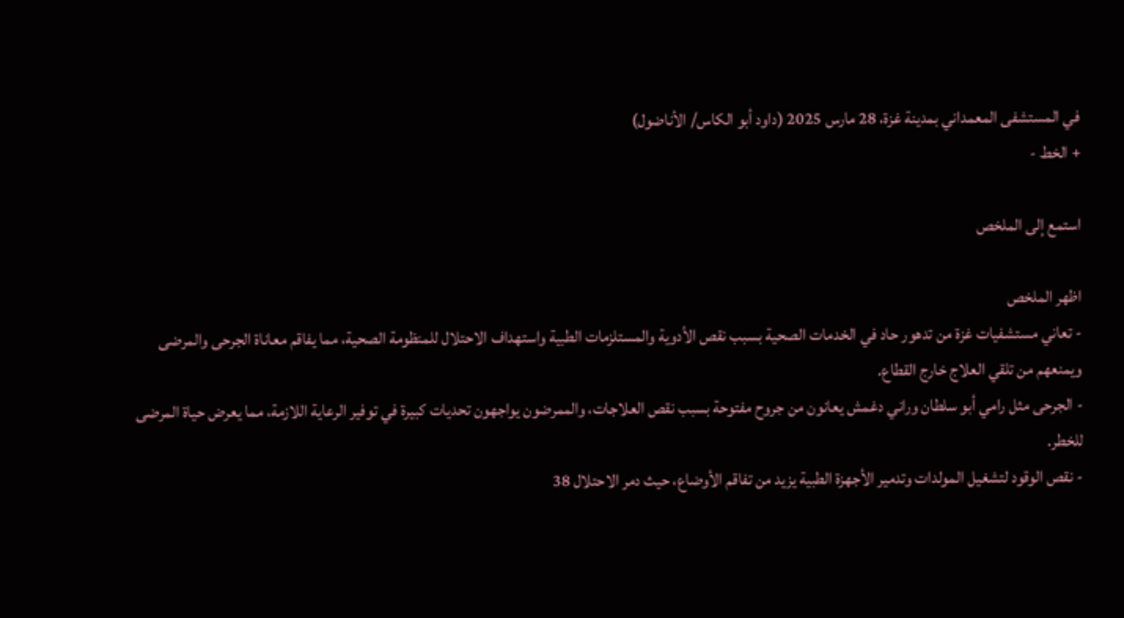في المستشفى المعمداني بمدينة غزة، 28 مارس 2025 (داود أبو الكاس/ الأناضول)
+ الخط -

استمع إلى الملخص

اظهر الملخص
- تعاني مستشفيات غزة من تدهور حاد في الخدمات الصحية بسبب نقص الأدوية والمستلزمات الطبية واستهداف الاحتلال للمنظومة الصحية، مما يفاقم معاناة الجرحى والمرضى ويمنعهم من تلقي العلاج خارج القطاع.
- الجرحى مثل رامي أبو سلطان وراني دغمش يعانون من جروح مفتوحة بسبب نقص العلاجات، والممرضون يواجهون تحديات كبيرة في توفير الرعاية اللازمة، مما يعرض حياة المرضى للخطر.
- نقص الوقود لتشغيل المولدات وتدمير الأجهزة الطبية يزيد من تفاقم الأوضاع، حيث دمر الاحتلال 38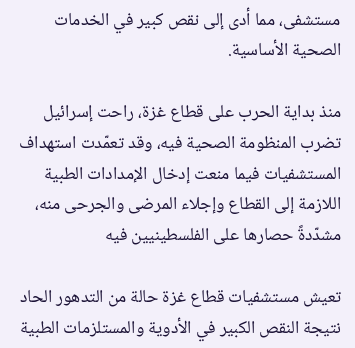مستشفى، مما أدى إلى نقص كبير في الخدمات الصحية الأساسية.

منذ بداية الحرب على قطاع غزة، راحت إسرائيل تضرب المنظومة الصحية فيه، وقد تعمّدت استهداف المستشفيات فيما منعت إدخال الإمدادات الطبية اللازمة إلى القطاع وإجلاء المرضى والجرحى منه، مشدّدةً حصارها على الفلسطينيين فيه

تعيش مستشفيات قطاع غزة حالة من التدهور الحاد نتيجة النقص الكبير في الأدوية والمستلزمات الطبية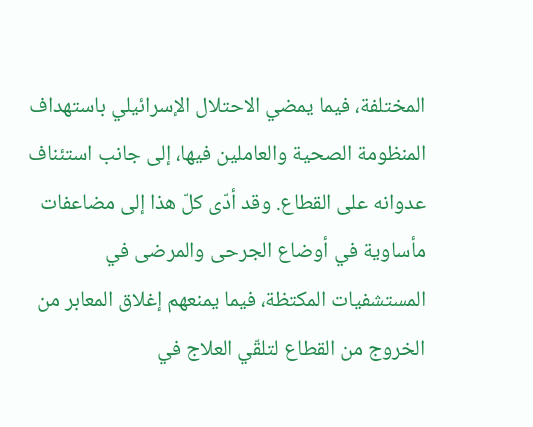المختلفة، فيما يمضي الاحتلال الإسرائيلي باستهداف المنظومة الصحية والعاملين فيها، إلى جانب استئناف عدوانه على القطاع. وقد أدّى كلّ هذا إلى مضاعفات مأساوية في أوضاع الجرحى والمرضى في المستشفيات المكتظة، فيما يمنعهم إغلاق المعابر من الخروج من القطاع لتلقّي العلاج في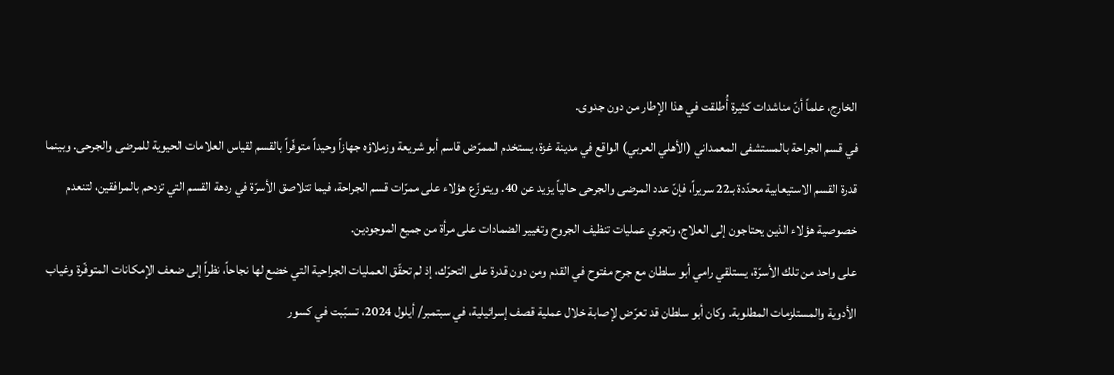الخارج، علماً أنّ مناشدات كثيرة أُطلقت في هذا الإطار من دون جدوى.
في قسم الجراحة بالمستشفى المعمداني (الأهلي العربي) الواقع في مدينة غزة، يستخدم الممرّض قاسم أبو شريعة وزملاؤه جهازاً وحيداً متوفّراً بالقسم لقياس العلامات الحيوية للمرضى والجرحى. وبينما قدرة القسم الاستيعابية محدّدة بـ22 سريراً، فإنّ عدد المرضى والجرحى حالياً يزيد عن 40. ويتوزّع هؤلاء على ممرّات قسم الجراحة، فيما تتلاصق الأسرّة في ردهة القسم التي تزدحم بالمرافقين، لتنعدم خصوصية هؤلاء الذين يحتاجون إلى العلاج، وتجري عمليات تنظيف الجروح وتغيير الضمادات على مرأة من جميع الموجودين.
على واحد من تلك الأسرّة، يستلقي رامي أبو سلطان مع جرح مفتوح في القدم ومن دون قدرة على التحرّك، إذ لم تحقّق العمليات الجراحية التي خضع لها نجاحاً، نظراً إلى ضعف الإمكانات المتوفّرة وغياب الأدوية والمستلزمات المطلوبة. وكان أبو سلطان قد تعرّض لإصابة خلال عملية قصف إسرائيلية، في سبتمبر/ أيلول 2024، تسبّبت في كسور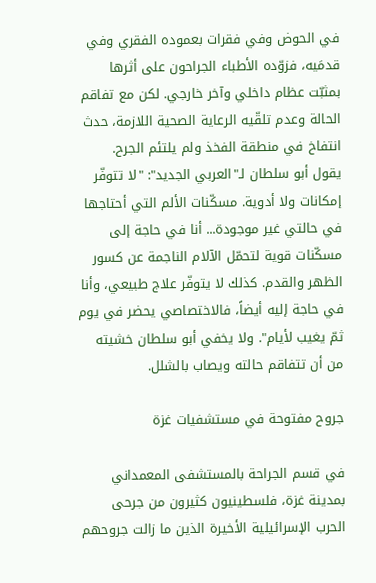في الحوض وفي فقرات بعموده الفقري وفي قدمَيه، فزوّده الأطباء الجراحون على أثرها بمثبّت عظام داخلي وآخر خارجي. لكن مع تفاقم الحالة وعدم تلقّيه الرعاية الصحية اللازمة، حدث انتفاخ في منطقة الفخذ ولم يلتئم الجرح.
يقول أبو سلطان لـ"العربي الجديد": "لا تتوفّر إمكانات ولا أدوية. مسكّنات الألم التي أحتاجها في حالتي غير موجودة... أنا في حاجة إلى مسكّنات قوية لتحمّل الآلام الناجمة عن كسور الظهر والقدم. كذلك لا يتوفّر علاج طبيعي، وأنا في حاجة إليه أيضاً، فالاختصاصي يحضر في يوم ثمّ يغيب لأيام". ولا يخفي أبو سلطان خشيته من أن تتفاقم حالته ويصاب بالشلل.

جروح مفتوحة في مستشفيات غزة

في قسم الجراحة بالمستشفى المعمداني بمدينة غزة، فلسطينيون كثيرون من جرحى الحرب الإسرائيلية الأخيرة الذين ما زالت جروحهم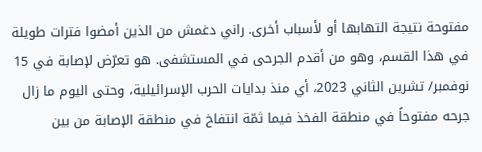مفتوحة نتيجة التهابها أو لأسباب أخرى. راني دغمش من الذين أمضوا فترات طويلة في هذا القسم، وهو من أقدم الجرحى في المستشفى. هو تعرّض لإصابة في 15 نوفمبر/ تشرين الثاني 2023، أي منذ بدايات الحرب الإسرائيلية، وحتى اليوم ما زال جرحه مفتوحاً في منطقة الفخذ فيما ثمّة انتفاخ في منطقة الإصابة من بين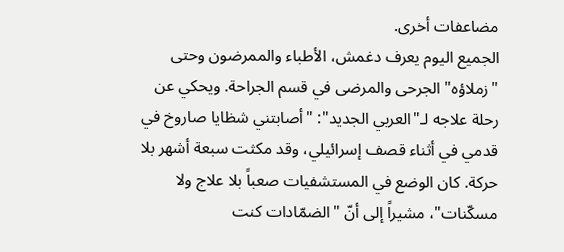مضاعفات أخرى.
الجميع اليوم يعرف دغمش، الأطباء والممرضون وحتى "زملاؤه" الجرحى والمرضى في قسم الجراحة. ويحكي عن رحلة علاجه لـ"العربي الجديد": "أصابتني شظايا صاروخ في قدمي في أثناء قصف إسرائيلي، وقد مكثت سبعة أشهر بلا حركة. كان الوضع في المستشفيات صعباً بلا علاج ولا مسكّنات"، مشيراً إلى أنّ "الضمّادات كنت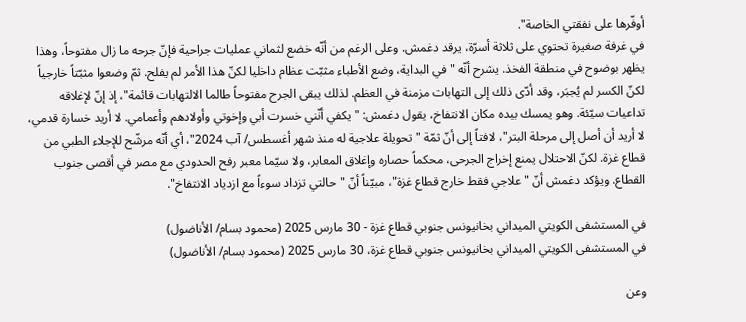أوفّرها على نفقتي الخاصة".
في غرفة صغيرة تحتوي على ثلاثة أسرّة، يرقد دغمش. وعلى الرغم من أنّه خضع لثماني عمليات جراحية فإنّ جرحه ما زال مفتوحاً، وهذا يظهر بوضوح في منطقة الفخذ. يشرح أنّه "في البداية، وضع الأطباء مثبّت عظام داخليا لكنّ هذا الأمر لم يفلح. ثمّ وضعوا مثبّتاً خارجياً لكنّ الكسر لم يُجبَر، وقد أدّى ذلك إلى التهابات مزمنة في العظم. لذلك يبقى الجرح مفتوحاً طالما الالتهابات قائمة"، إذ إنّ لإغلاقه تداعيات سيّئة. وهو يمسك بيده مكان الانتفاخ، يقول دغمش: "يكفي أنّني خسرت أبي وإخوتي وأولادهم وأعمامي. لا أريد خسارة قدمي، لا أريد أن أصل إلى مرحلة البتر"، لافتاً إلى أنّ ثمّة "تحويلة علاجية له منذ شهر أغسطس/ آب 2024"، أي أنّه مرشّح للإجلاء الطبي من قطاع غزة. لكنّ الاحتلال يمنع إخراج الجرحى، محكماً حصاره وإغلاق المعابر، ولا سيّما معبر رفح الحدودي مع مصر في أقصى جنوب القطاع. ويؤكد دغمش أنّ "علاجي فقط خارج قطاع غزة"، مبيّناً أنّ "حالتي تزداد سوءاً مع ازدياد الانتفاخ".

في المستشفى الكويتي الميداني بخانيونس جنوبي قطاع غزة - 30 مارس 2025 (محمود بسام/ الأناضول)
في المستشفى الكويتي الميداني بخانيونس جنوبي قطاع غزة، 30 مارس 2025 (محمود بسام/ الأناضول)

وعن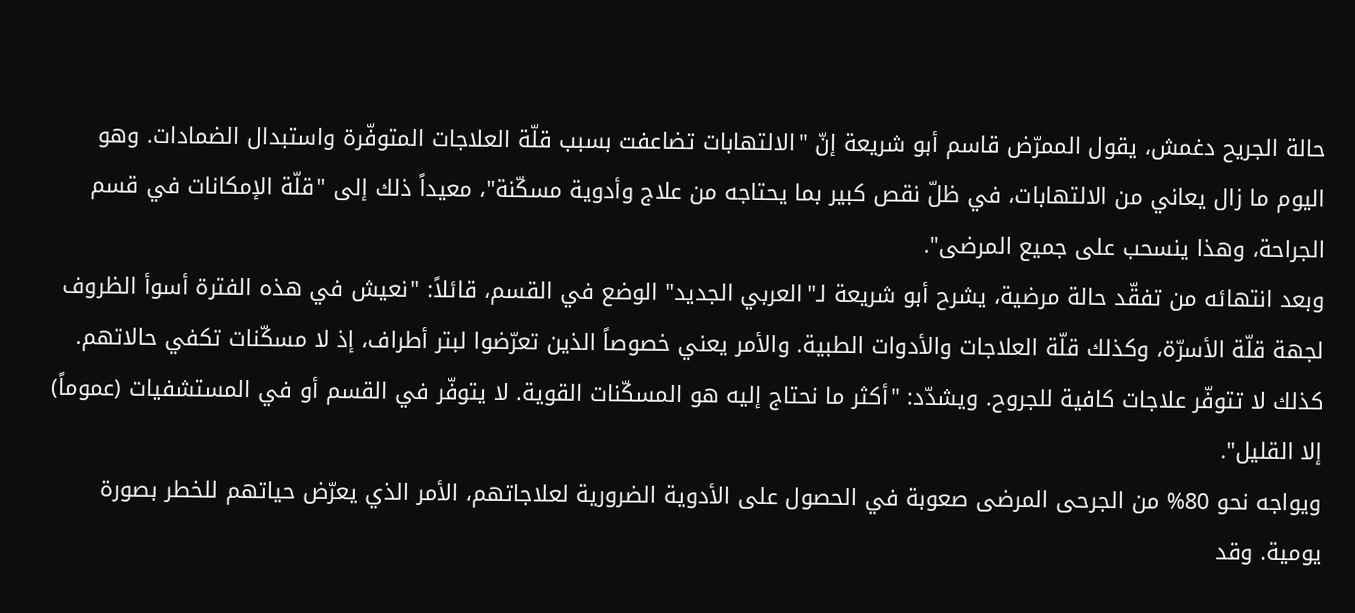حالة الجريح دغمش، يقول الممرّض قاسم أبو شريعة إنّ "الالتهابات تضاعفت بسبب قلّة العلاجات المتوفّرة واستبدال الضمادات. وهو اليوم ما زال يعاني من الالتهابات، في ظلّ نقص كبير بما يحتاجه من علاج وأدوية مسكّنة"، معيداً ذلك إلى "قلّة الإمكانات في قسم الجراحة، وهذا ينسحب على جميع المرضى".
وبعد انتهائه من تفقّد حالة مرضية، يشرح أبو شريعة لـ"العربي الجديد" الوضع في القسم، قائلاً: "نعيش في هذه الفترة أسوأ الظروف لجهة قلّة الأسرّة، وكذلك قلّة العلاجات والأدوات الطبية. والأمر يعني خصوصاً الذين تعرّضوا لبتر أطراف، إذ لا مسكّنات تكفي حالاتهم. كذلك لا تتوفّر علاجات كافية للجروح. ويشدّد: "أكثر ما نحتاج إليه هو المسكّنات القوية. لا يتوفّر في القسم أو في المستشفيات (عموماً) إلا القليل".
ويواجه نحو 80% من الجرحى المرضى صعوبة في الحصول على الأدوية الضرورية لعلاجاتهم، الأمر الذي يعرّض حياتهم للخطر بصورة يومية. وقد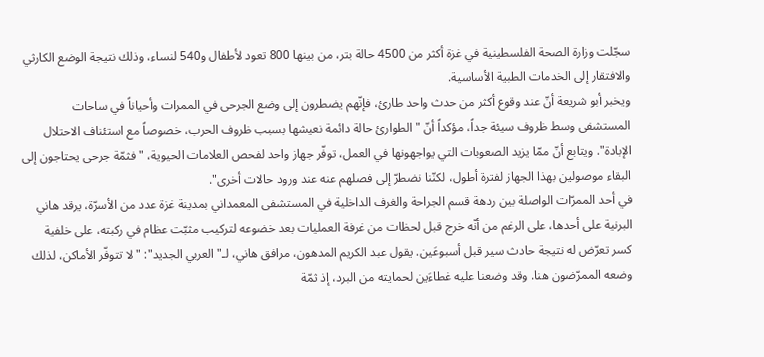سجّلت وزارة الصحة الفلسطينية في غزة أكثر من 4500 حالة بتر، من بينها 800 تعود لأطفال و540 لنساء، وذلك نتيجة الوضع الكارثي والافتقار إلى الخدمات الطبية الأساسية.
ويخبر أبو شريعة أنّ عند وقوع أكثر من حدث واحد طارئ، فإنّهم يضطرون إلى وضع الجرحى في الممرات وأحياناً في ساحات المستشفى وسط ظروف سيئة جداً، مؤكداً أنّ "الطوارئ حالة دائمة نعيشها بسبب ظروف الحرب، خصوصاً مع استئناف الاحتلال الإبادة". ويتابع أنّ ممّا يزيد الصعوبات التي يواجهونها في العمل، توفّر جهاز واحد لفحص العلامات الحيوية، "فثمّة جرحى يحتاجون إلى البقاء موصولين بهذا الجهاز لفترة أطول، لكنّنا نضطرّ إلى فصلهم عنه عند ورود حالات أخرى".
في أحد الممرّات الواصلة بين ردهة قسم الجراحة والغرف الداخلية في المستشفى المعمداني بمدينة غزة عدد من الأسرّة، يرقد هاني البرنية على أحدها، على الرغم من أنّه خرج قبل لحظات من غرفة العمليات بعد خضوعه لتركيب مثبّت عظام في ركبته، على خلفية كسر تعرّض له نتيجة حادث سير قبل أسبوعَين. يقول عبد الكريم المدهون، مرافق هاني، لـ"العربي الجديد": "لا تتوفّر الأماكن، لذلك وضعه الممرّضون هنا. وقد وضعنا عليه غطاءَين لحمايته من البرد، إذ ثمّة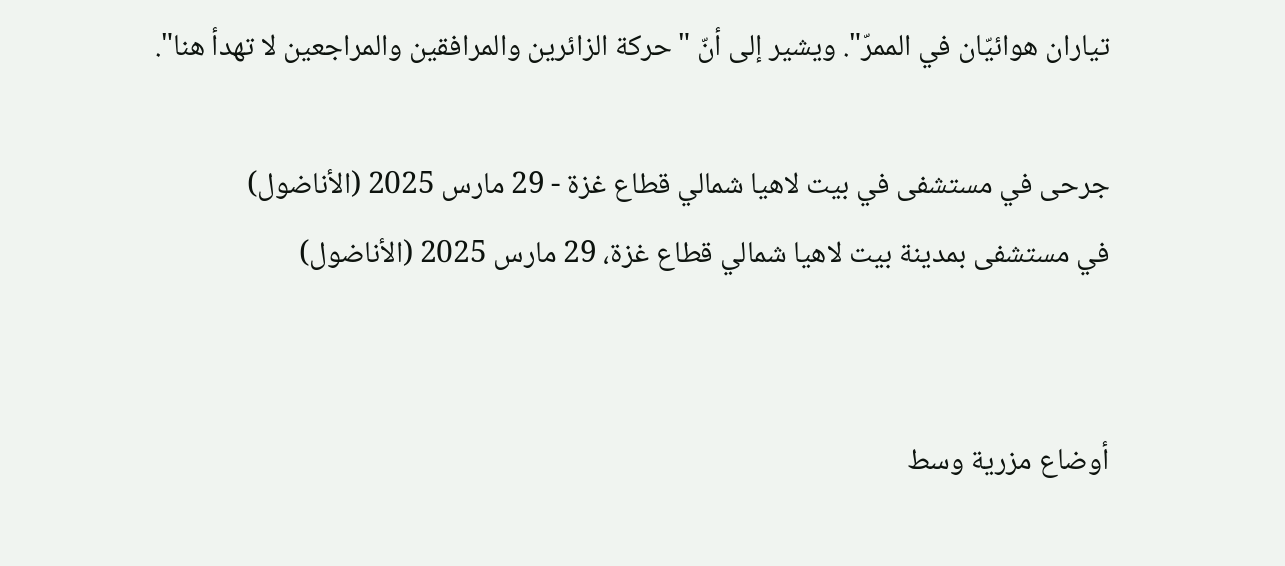تياران هوائيّان في الممرّ". ويشير إلى أنّ "حركة الزائرين والمرافقين والمراجعين لا تهدأ هنا".

جرحى في مستشفى في بيت لاهيا شمالي قطاع غزة - 29 مارس 2025 (الأناضول)
في مستشفى بمدينة بيت لاهيا شمالي قطاع غزة، 29 مارس 2025 (الأناضول)


أوضاع مزرية وسط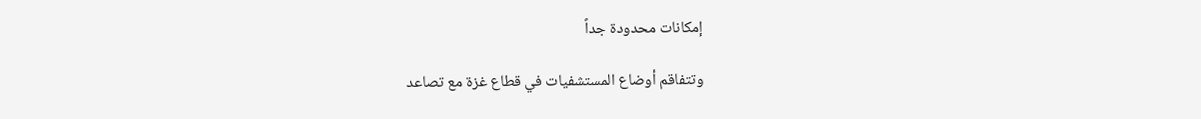إمكانات محدودة جداً

وتتفاقم أوضاع المستشفيات في قطاع غزة مع تصاعد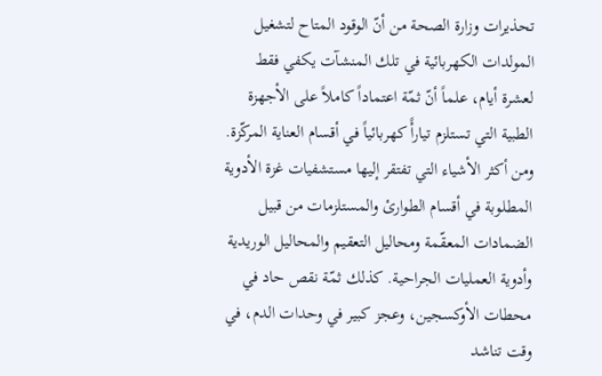تحذيرات وزارة الصحة من أنّ الوقود المتاح لتشغيل المولدات الكهربائية في تلك المنشآت يكفي فقط لعشرة أيام، علماً أنّ ثمّة اعتماداً كاملاً على الأجهزة الطبية التي تستلزم تيارأً كهربائياً في أقسام العناية المركّزة.
ومن أكثر الأشياء التي تفتقر إليها مستشفيات غزة الأدوية المطلوبة في أقسام الطوارئ والمستلزمات من قبيل الضمادات المعقّمة ومحاليل التعقيم والمحاليل الوريدية وأدوية العمليات الجراحية. كذلك ثمّة نقص حاد في محطات الأوكسجين، وعجز كبير في وحدات الدم، في وقت تناشد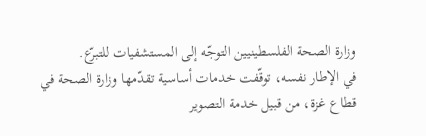وزارة الصحة الفلسطينيين التوجّه إلى المستشفيات للتبرّع.
في الإطار نفسه، توقّفت خدمات أساسية تقدّمها وزارة الصحة في قطاع غزة، من قبيل خدمة التصوير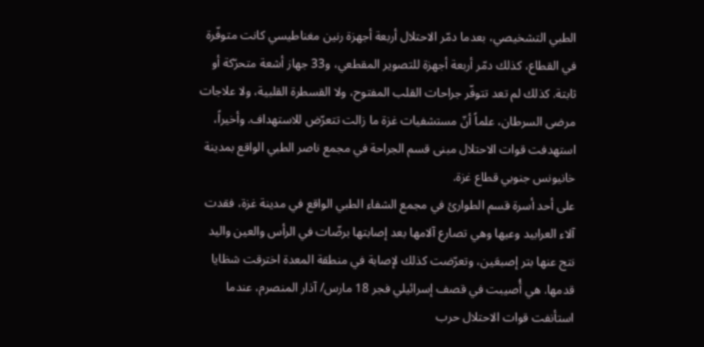الطبي التشخيصي، بعدما دمّر الاحتلال أربعة أجهزة رنين مغناطيسي كانت متوفّرة في القطاع، كذلك دمّر أربعة أجهزة للتصوير المقطعي، و33 جهاز أشعة متحرّكة أو ثابتة. كذلك لم تعد تتوفّر جراحات القلب المفتوح، ولا القسطرة القلبية، ولا علاجات مرضى السرطان، علماً أنّ مستشفيات غزة ما زالت تتعرّض للاستهداف. وأخيراً، استهدفت قوات الاحتلال مبنى قسم الجراحة في مجمع ناصر الطبي الواقع بمدينة خانيونس جنوبي قطاع غزة.
على أحد أسرة قسم الطوارئ في مجمع الشفاء الطبي الواقع في مدينة غزة، فقدت آلاء العرابيد وعيها وهي تصارع آلامها بعد إصابتها برضّات في الرأس والعين واليد نتج عنها بتر إصبعَين، وتعرّضت كذلك لإصابة في منطقة المعدة اخترقت شظايا قدمها. هي أُصيبت في قصف إسرائيلي فجر 18 مارس/ آذار المنصرم، عندما استأنفت قوات الاحتلال حرب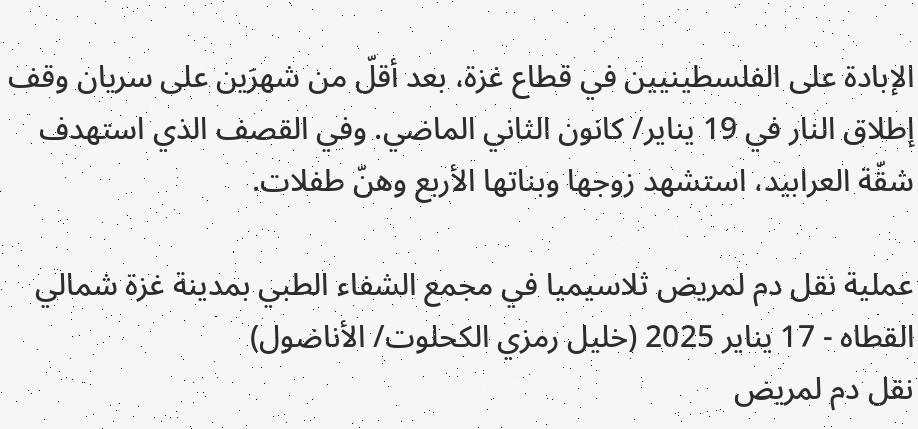الإبادة على الفلسطينيين في قطاع غزة، بعد أقلّ من شهرَين على سريان وقف إطلاق النار في 19 يناير/ كانون الثاني الماضي. وفي القصف الذي استهدف شقّة العرابيد، استشهد زوجها وبناتها الأربع وهنّ طفلات.

عملية نقل دم لمريض ثلاسيميا في مجمع الشفاء الطبي بمدينة غزة شمالي القطاه - 17 يناير 2025 (خليل رمزي الكحلوت/ الأناضول)
نقل دم لمريض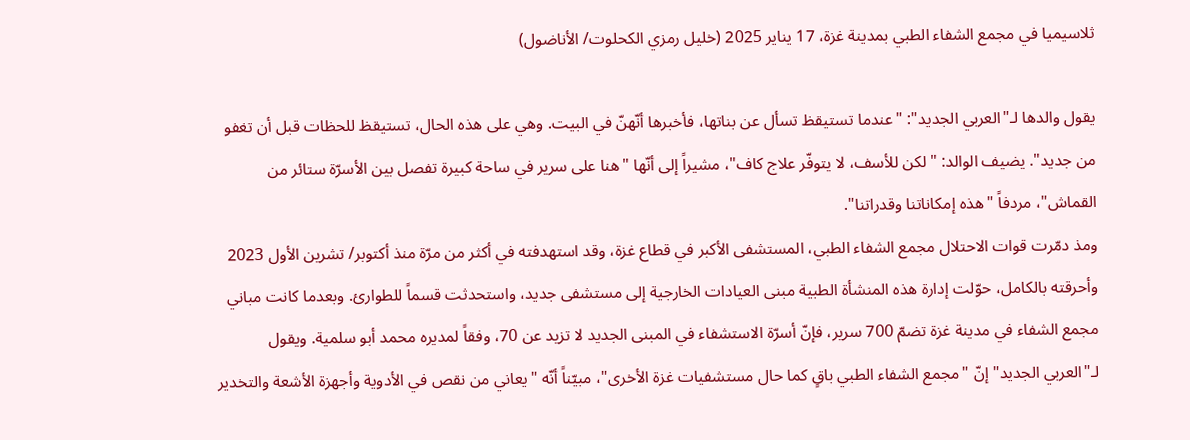ثلاسيميا في مجمع الشفاء الطبي بمدينة غزة، 17 يناير 2025 (خليل رمزي الكحلوت/ الأناضول)

يقول والدها لـ"العربي الجديد": "عندما تستيقظ تسأل عن بناتها، فأخبرها أنّهنّ في البيت. وهي على هذه الحال، تستيقظ للحظات قبل أن تغفو من جديد". يضيف الوالد: "لكن للأسف، لا يتوفّر علاج كاف"، مشيراً إلى أنّها "هنا على سرير في ساحة كبيرة تفصل بين الأسرّة ستائر من القماش"، مردفاً "هذه إمكاناتنا وقدراتنا".
ومذ دمّرت قوات الاحتلال مجمع الشفاء الطبي، المستشفى الأكبر في قطاع غزة، وقد استهدفته في أكثر من مرّة منذ أكتوبر/ تشرين الأول 2023 وأحرقته بالكامل، حوّلت إدارة هذه المنشأة الطبية مبنى العيادات الخارجية إلى مستشفى جديد، واستحدثت قسماً للطوارئ. وبعدما كانت مباني مجمع الشفاء في مدينة غزة تضمّ 700 سرير، فإنّ أسرّة الاستشفاء في المبنى الجديد لا تزيد عن 70، وفقاً لمديره محمد أبو سلمية. ويقول لـ"العربي الجديد" إنّ "مجمع الشفاء الطبي باقٍ كما حال مستشفيات غزة الأخرى"، مبيّناً أنّه "يعاني من نقص في الأدوية وأجهزة الأشعة والتخدير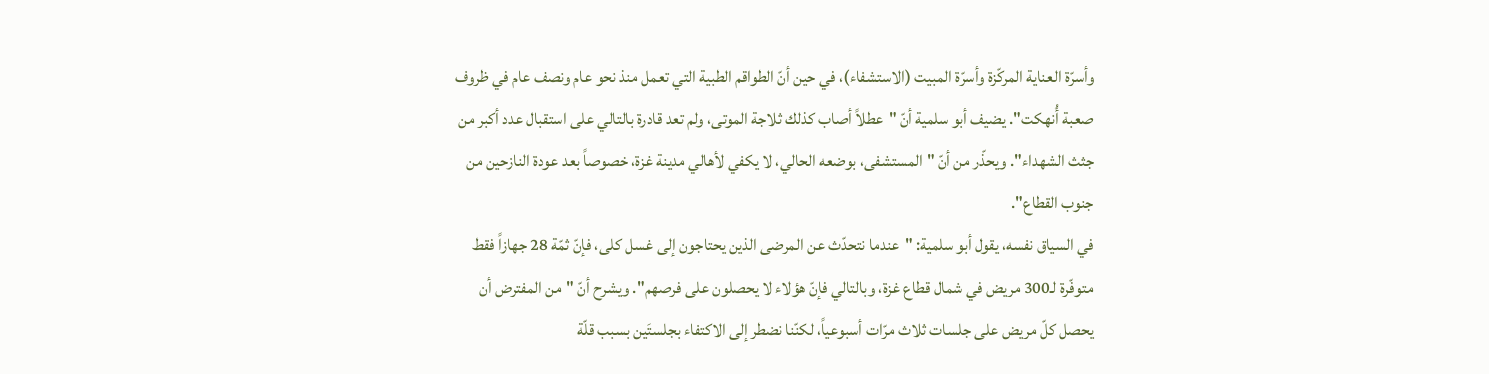وأسرّة العناية المركّزة وأسرّة المبيت (الاستشفاء)، في حين أنّ الطواقم الطبية التي تعمل منذ نحو عام ونصف عام في ظروف صعبة أُنهكت". يضيف أبو سلمية أنّ "عطلاً أصاب كذلك ثلاجة الموتى، ولم تعد قادرة بالتالي على استقبال عدد أكبر من جثث الشهداء". ويحذّر من أنّ "المستشفى، بوضعه الحالي، لا يكفي لأهالي مدينة غزة، خصوصاً بعد عودة النازحين من جنوب القطاع".
في السياق نفسه، يقول أبو سلمية: "عندما نتحدّث عن المرضى الذين يحتاجون إلى غسل كلى، فإنّ ثمّة 28 جهازاً فقط متوفّرة لـ300 مريض في شمال قطاع غزة، وبالتالي فإنّ هؤلاء لا يحصلون على فرصهم". ويشرح أنّ "من المفترض أن يحصل كلّ مريض على جلسات ثلاث مرّات أسبوعياً، لكنّنا نضطر إلى الاكتفاء بجلستَين بسبب قلّة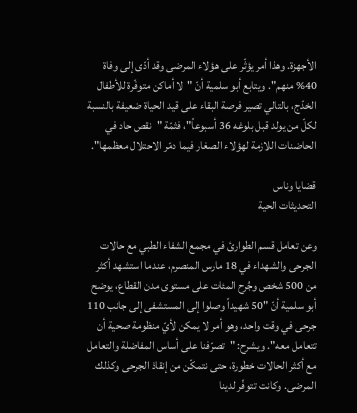الأجهزة. وهذا أمر يؤثّر على هؤلاء المرضى وقد أدّى إلى وفاة 40% منهم". ويتابع أبو سلمية أنّ "لا أماكن متوفّرة للأطفال الخدّج، بالتالي تصير فرصة البقاء على قيد الحياة ضعيفة بالنسبة لكلّ من يولد قبل بلوغه 36 أسبوعاً"، فثمّة "نقص حاد في الحاضنات اللازمة لهؤلاء الصغار فيما دمّر الاحتلال معظمها".

قضايا وناس
التحديثات الحية

وعن تعامل قسم الطوارئ في مجمع الشفاء الطبي مع حالات الجرحى والشهداء في 18 مارس المنصرم، عندما استشهد أكثر من 500 شخص وجُرح المئات على مستوى مدن القطاع، يوضح أبو سلمية أنّ "50 شهيداً وصلوا إلى المستشفى إلى جانب 110 جرحى في وقت واحد، وهو أمر لا يمكن لأيّ منظومة صحية أن تتعامل معه". ويشرح: "تصرّفنا على أساس المفاضلة والتعامل مع أكثر الحالات خطورة، حتى نتمكّن من إنقاذ الجرحى وكذلك المرضى. وكانت تتوفّر لدينا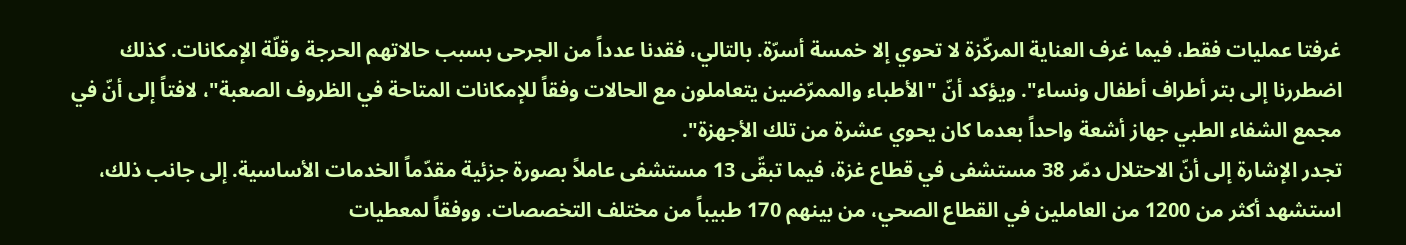غرفتا عمليات فقط، فيما غرف العناية المركّزة لا تحوي إلا خمسة أسرّة. بالتالي، فقدنا عدداً من الجرحى بسبب حالاتهم الحرجة وقلّة الإمكانات. كذلك اضطررنا إلى بتر أطراف أطفال ونساء". ويؤكد أنّ "الأطباء والممرّضين يتعاملون مع الحالات وفقاً للإمكانات المتاحة في الظروف الصعبة"، لافتاً إلى أنّ في مجمع الشفاء الطبي جهاز أشعة واحداً بعدما كان يحوي عشرة من تلك الأجهزة".
تجدر الإشارة إلى أنّ الاحتلال دمّر 38 مستشفى في قطاع غزة، فيما تبقّى 13 مستشفى عاملاً بصورة جزئية مقدّماً الخدمات الأساسية. إلى جانب ذلك، استشهد أكثر من 1200 من العاملين في القطاع الصحي، من بينهم 170 طبيباً من مختلف التخصصات. ووفقاً لمعطيات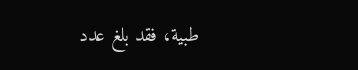طبية، فقد بلغ عدد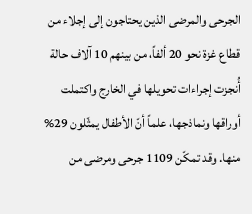الجرحى والمرضى الذين يحتاجون إلى إجلاء من قطاع غزة نحو 20 ألفاً، من بينهم 10 آلاف حالة أُنجزت إجراءات تحويلها في الخارج واكتملت أوراقها ونماذجها، علماً أنّ الأطفال يمثّلون 29% منها. وقد تمكّن 1109 جرحى ومرضى من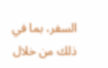السفر، بما في ذلك من خلال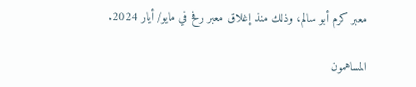معبر كرم أبو سالم، وذلك منذ إغلاق معبر رفح في مايو/ أيار 2024.

المساهمون